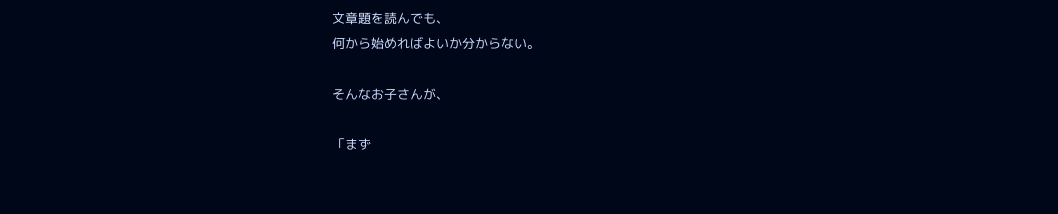文章題を読んでも、
何から始めればよいか分からない。

そんなお子さんが、

「まず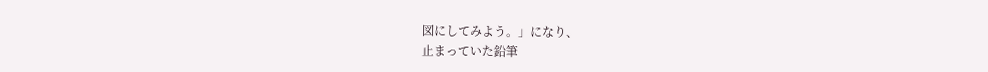図にしてみよう。」になり、
止まっていた鉛筆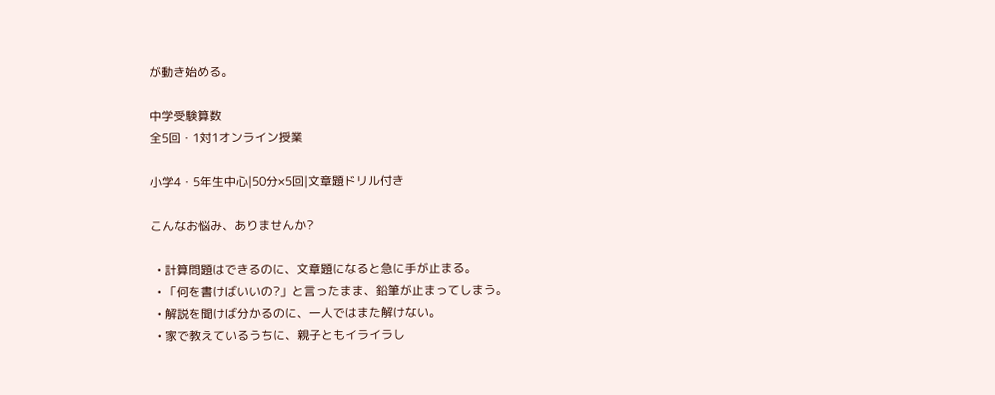が動き始める。

中学受験算数
全5回・1対1オンライン授業

小学4・5年生中心|50分×5回|文章題ドリル付き

こんなお悩み、ありませんか?

  • 計算問題はできるのに、文章題になると急に手が止まる。
  • 「何を書けばいいの?」と言ったまま、鉛筆が止まってしまう。
  • 解説を聞けば分かるのに、一人ではまた解けない。
  • 家で教えているうちに、親子ともイライラし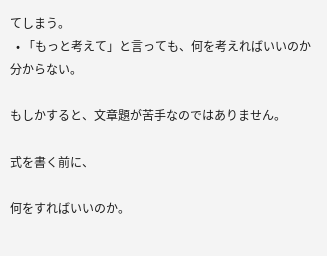てしまう。
  • 「もっと考えて」と言っても、何を考えればいいのか分からない。

もしかすると、文章題が苦手なのではありません。

式を書く前に、

何をすればいいのか。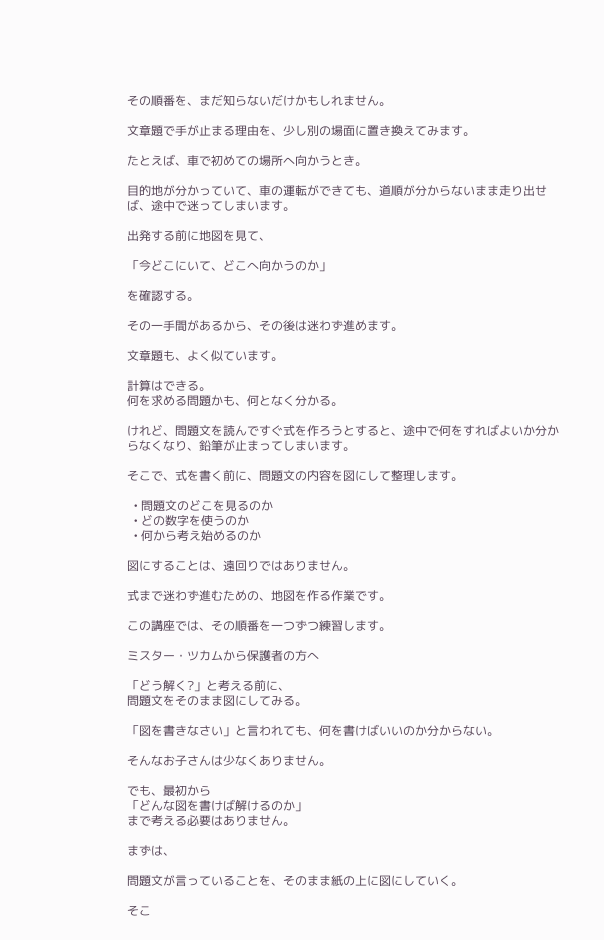その順番を、まだ知らないだけかもしれません。

文章題で手が止まる理由を、少し別の場面に置き換えてみます。

たとえば、車で初めての場所へ向かうとき。

目的地が分かっていて、車の運転ができても、道順が分からないまま走り出せば、途中で迷ってしまいます。

出発する前に地図を見て、

「今どこにいて、どこへ向かうのか」

を確認する。

その一手間があるから、その後は迷わず進めます。

文章題も、よく似ています。

計算はできる。
何を求める問題かも、何となく分かる。

けれど、問題文を読んですぐ式を作ろうとすると、途中で何をすればよいか分からなくなり、鉛筆が止まってしまいます。

そこで、式を書く前に、問題文の内容を図にして整理します。

  • 問題文のどこを見るのか
  • どの数字を使うのか
  • 何から考え始めるのか

図にすることは、遠回りではありません。

式まで迷わず進むための、地図を作る作業です。

この講座では、その順番を一つずつ練習します。

ミスター・ツカムから保護者の方へ

「どう解く?」と考える前に、
問題文をそのまま図にしてみる。

「図を書きなさい」と言われても、何を書けばいいのか分からない。

そんなお子さんは少なくありません。

でも、最初から
「どんな図を書けば解けるのか」
まで考える必要はありません。

まずは、

問題文が言っていることを、そのまま紙の上に図にしていく。

そこ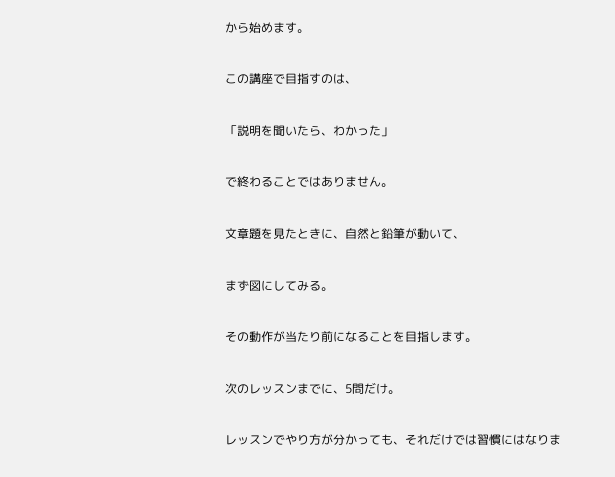から始めます。

この講座で目指すのは、

「説明を聞いたら、わかった」

で終わることではありません。

文章題を見たときに、自然と鉛筆が動いて、

まず図にしてみる。

その動作が当たり前になることを目指します。

次のレッスンまでに、5問だけ。

レッスンでやり方が分かっても、それだけでは習慣にはなりま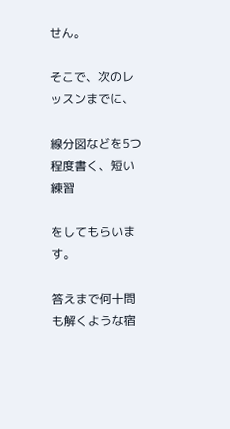せん。

そこで、次のレッスンまでに、

線分図などを5つ程度書く、短い練習

をしてもらいます。

答えまで何十問も解くような宿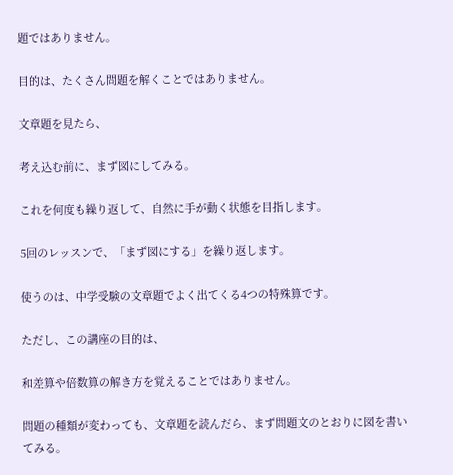題ではありません。

目的は、たくさん問題を解くことではありません。

文章題を見たら、

考え込む前に、まず図にしてみる。

これを何度も繰り返して、自然に手が動く状態を目指します。

5回のレッスンで、「まず図にする」を繰り返します。

使うのは、中学受験の文章題でよく出てくる4つの特殊算です。

ただし、この講座の目的は、

和差算や倍数算の解き方を覚えることではありません。

問題の種類が変わっても、文章題を読んだら、まず問題文のとおりに図を書いてみる。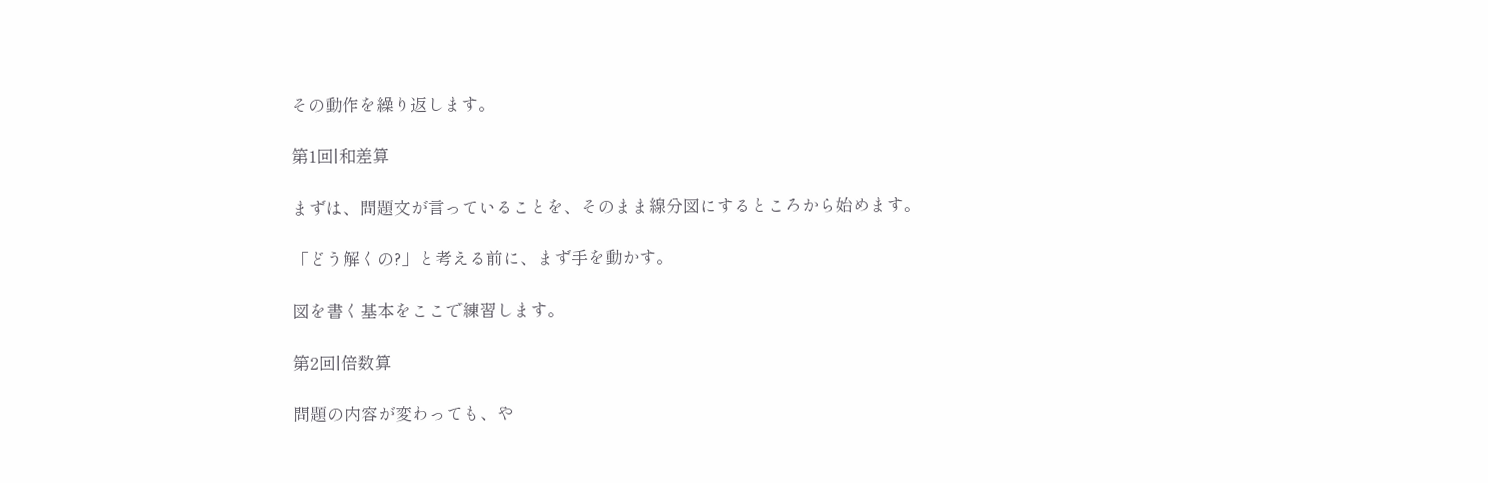その動作を繰り返します。

第1回|和差算

まずは、問題文が言っていることを、そのまま線分図にするところから始めます。

「どう解くの?」と考える前に、まず手を動かす。

図を書く基本をここで練習します。

第2回|倍数算

問題の内容が変わっても、や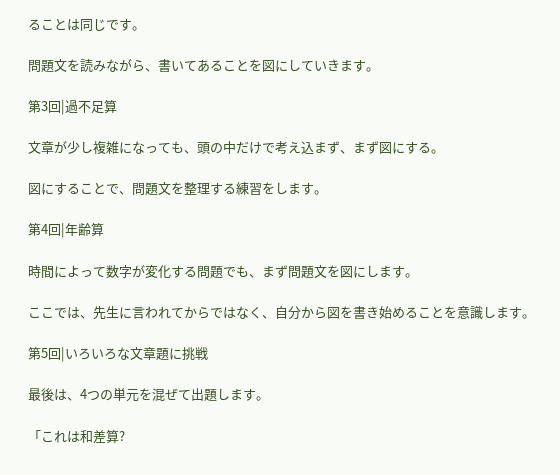ることは同じです。

問題文を読みながら、書いてあることを図にしていきます。

第3回|過不足算

文章が少し複雑になっても、頭の中だけで考え込まず、まず図にする。

図にすることで、問題文を整理する練習をします。

第4回|年齢算

時間によって数字が変化する問題でも、まず問題文を図にします。

ここでは、先生に言われてからではなく、自分から図を書き始めることを意識します。

第5回|いろいろな文章題に挑戦

最後は、4つの単元を混ぜて出題します。

「これは和差算?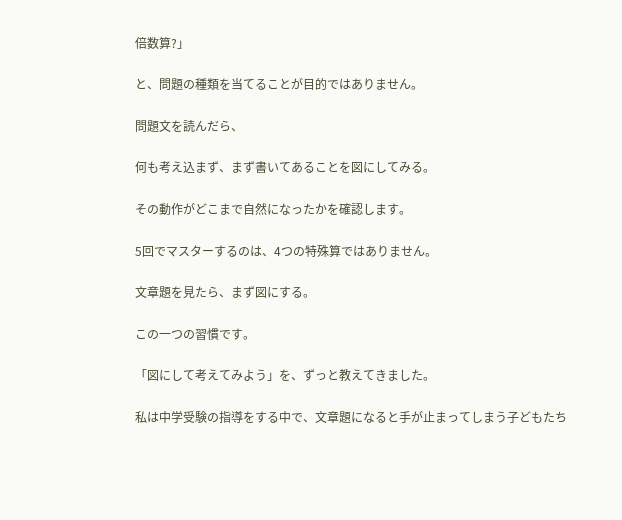倍数算?」

と、問題の種類を当てることが目的ではありません。

問題文を読んだら、

何も考え込まず、まず書いてあることを図にしてみる。

その動作がどこまで自然になったかを確認します。

5回でマスターするのは、4つの特殊算ではありません。

文章題を見たら、まず図にする。

この一つの習慣です。

「図にして考えてみよう」を、ずっと教えてきました。

私は中学受験の指導をする中で、文章題になると手が止まってしまう子どもたち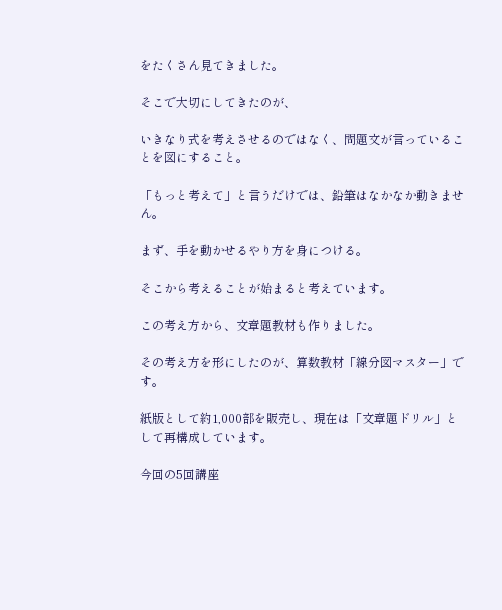をたくさん見てきました。

そこで大切にしてきたのが、

いきなり式を考えさせるのではなく、問題文が言っていることを図にすること。

「もっと考えて」と言うだけでは、鉛筆はなかなか動きません。

まず、手を動かせるやり方を身につける。

そこから考えることが始まると考えています。

この考え方から、文章題教材も作りました。

その考え方を形にしたのが、算数教材「線分図マスター」です。

紙版として約1,000部を販売し、現在は「文章題ドリル」として再構成しています。

今回の5回講座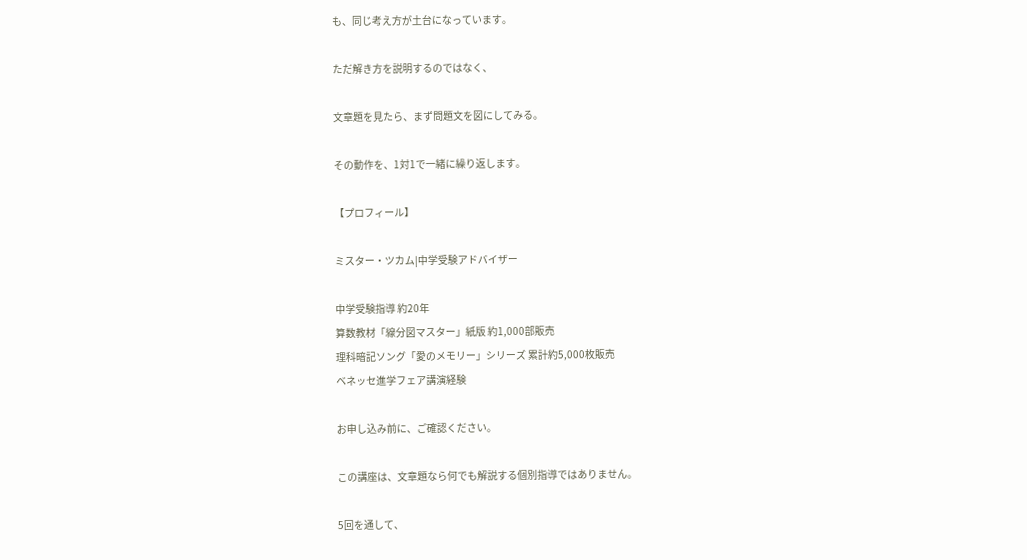も、同じ考え方が土台になっています。

ただ解き方を説明するのではなく、

文章題を見たら、まず問題文を図にしてみる。

その動作を、1対1で一緒に繰り返します。

【プロフィール】

ミスター・ツカム|中学受験アドバイザー

中学受験指導 約20年
算数教材「線分図マスター」紙版 約1,000部販売
理科暗記ソング「愛のメモリー」シリーズ 累計約5,000枚販売
ベネッセ進学フェア講演経験

お申し込み前に、ご確認ください。

この講座は、文章題なら何でも解説する個別指導ではありません。

5回を通して、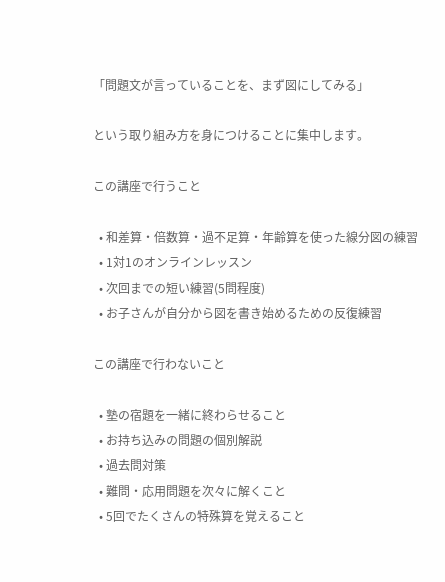「問題文が言っていることを、まず図にしてみる」

という取り組み方を身につけることに集中します。

この講座で行うこと

  • 和差算・倍数算・過不足算・年齢算を使った線分図の練習
  • 1対1のオンラインレッスン
  • 次回までの短い練習(5問程度)
  • お子さんが自分から図を書き始めるための反復練習

この講座で行わないこと

  • 塾の宿題を一緒に終わらせること
  • お持ち込みの問題の個別解説
  • 過去問対策
  • 難問・応用問題を次々に解くこと
  • 5回でたくさんの特殊算を覚えること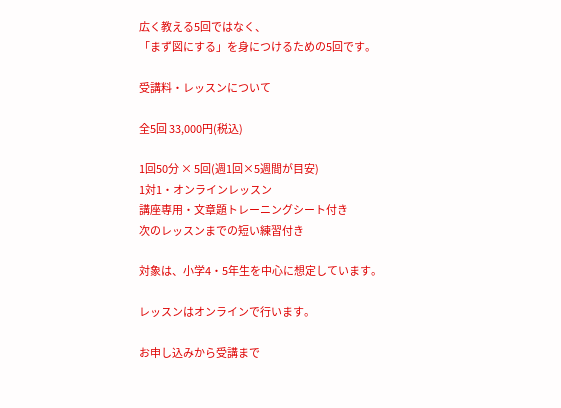広く教える5回ではなく、
「まず図にする」を身につけるための5回です。

受講料・レッスンについて

全5回 33,000円(税込)

1回50分 × 5回(週1回×5週間が目安)
1対1・オンラインレッスン
講座専用・文章題トレーニングシート付き
次のレッスンまでの短い練習付き

対象は、小学4・5年生を中心に想定しています。

レッスンはオンラインで行います。

お申し込みから受講まで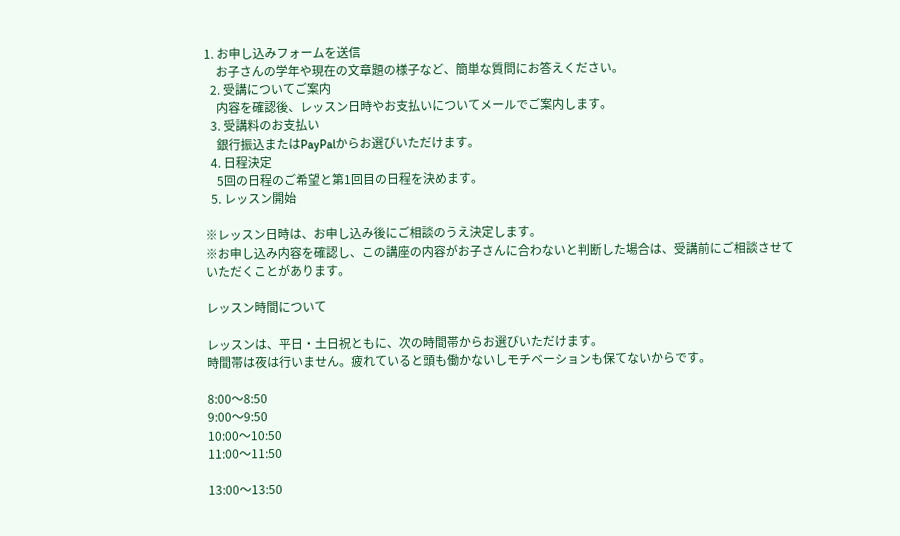1. お申し込みフォームを送信
    お子さんの学年や現在の文章題の様子など、簡単な質問にお答えください。
  2. 受講についてご案内
    内容を確認後、レッスン日時やお支払いについてメールでご案内します。
  3. 受講料のお支払い
    銀行振込またはPayPalからお選びいただけます。
  4. 日程決定
    5回の日程のご希望と第1回目の日程を決めます。
  5. レッスン開始

※レッスン日時は、お申し込み後にご相談のうえ決定します。
※お申し込み内容を確認し、この講座の内容がお子さんに合わないと判断した場合は、受講前にご相談させていただくことがあります。

レッスン時間について

レッスンは、平日・土日祝ともに、次の時間帯からお選びいただけます。
時間帯は夜は行いません。疲れていると頭も働かないしモチベーションも保てないからです。

8:00〜8:50
9:00〜9:50
10:00〜10:50
11:00〜11:50

13:00〜13:50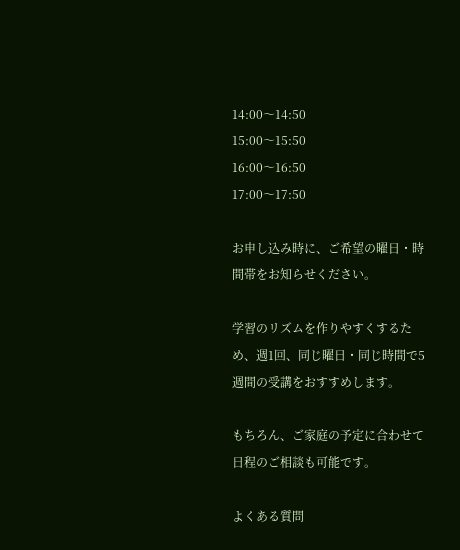14:00〜14:50
15:00〜15:50
16:00〜16:50
17:00〜17:50

お申し込み時に、ご希望の曜日・時間帯をお知らせください。

学習のリズムを作りやすくするため、週1回、同じ曜日・同じ時間で5週間の受講をおすすめします。

もちろん、ご家庭の予定に合わせて日程のご相談も可能です。

よくある質問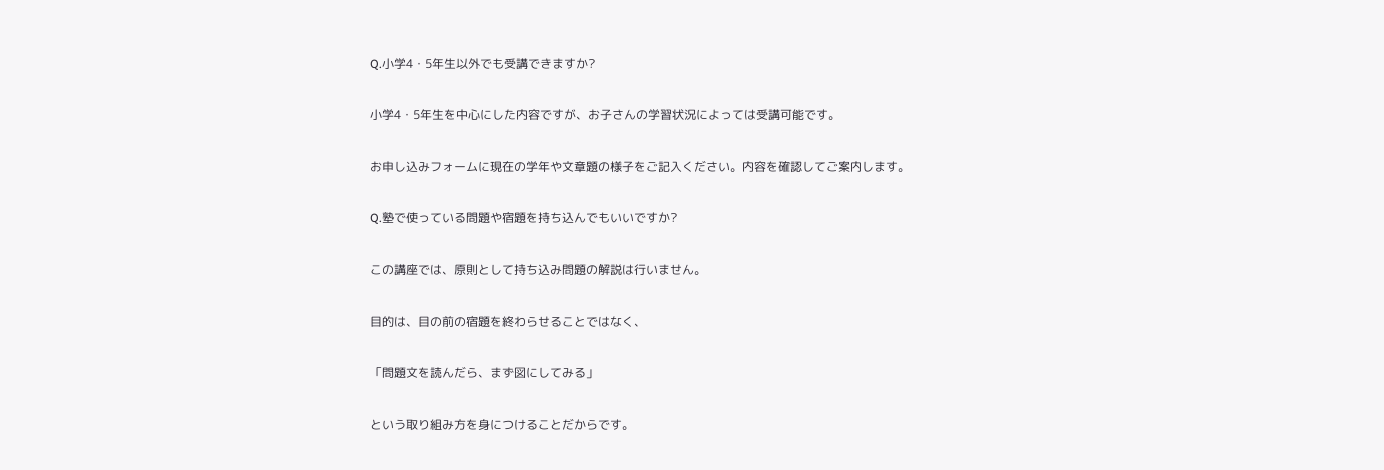Q.小学4・5年生以外でも受講できますか?

小学4・5年生を中心にした内容ですが、お子さんの学習状況によっては受講可能です。

お申し込みフォームに現在の学年や文章題の様子をご記入ください。内容を確認してご案内します。

Q.塾で使っている問題や宿題を持ち込んでもいいですか?

この講座では、原則として持ち込み問題の解説は行いません。

目的は、目の前の宿題を終わらせることではなく、

「問題文を読んだら、まず図にしてみる」

という取り組み方を身につけることだからです。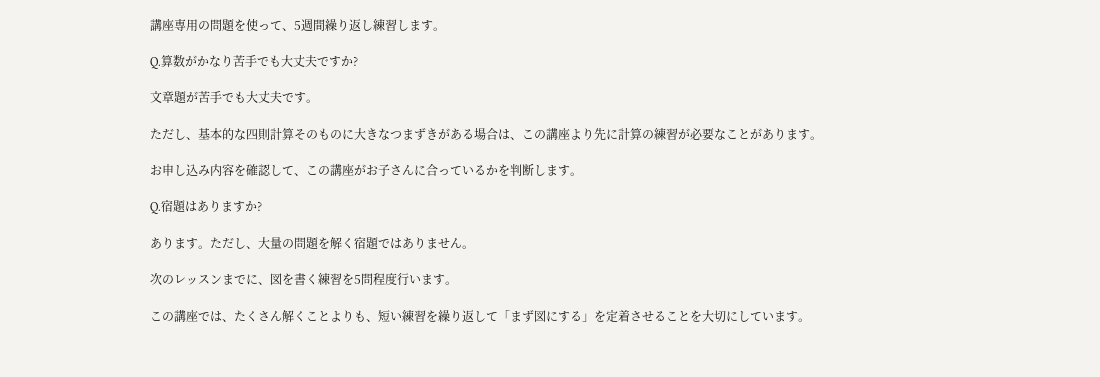講座専用の問題を使って、5週間繰り返し練習します。

Q.算数がかなり苦手でも大丈夫ですか?

文章題が苦手でも大丈夫です。

ただし、基本的な四則計算そのものに大きなつまずきがある場合は、この講座より先に計算の練習が必要なことがあります。

お申し込み内容を確認して、この講座がお子さんに合っているかを判断します。

Q.宿題はありますか?

あります。ただし、大量の問題を解く宿題ではありません。

次のレッスンまでに、図を書く練習を5問程度行います。

この講座では、たくさん解くことよりも、短い練習を繰り返して「まず図にする」を定着させることを大切にしています。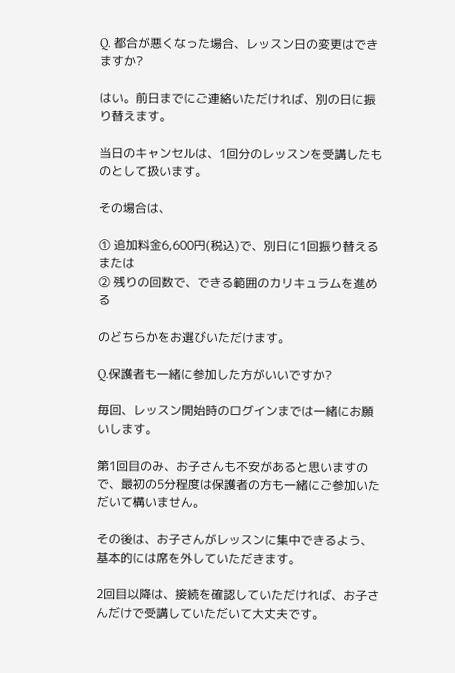Q. 都合が悪くなった場合、レッスン日の変更はできますか?

はい。前日までにご連絡いただければ、別の日に振り替えます。

当日のキャンセルは、1回分のレッスンを受講したものとして扱います。

その場合は、

① 追加料金6,600円(税込)で、別日に1回振り替える
または
② 残りの回数で、できる範囲のカリキュラムを進める

のどちらかをお選びいただけます。

Q.保護者も一緒に参加した方がいいですか?

毎回、レッスン開始時のログインまでは一緒にお願いします。

第1回目のみ、お子さんも不安があると思いますので、最初の5分程度は保護者の方も一緒にご参加いただいて構いません。

その後は、お子さんがレッスンに集中できるよう、基本的には席を外していただきます。

2回目以降は、接続を確認していただければ、お子さんだけで受講していただいて大丈夫です。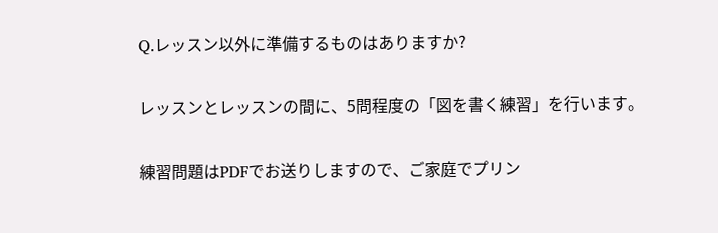Q.レッスン以外に準備するものはありますか?

レッスンとレッスンの間に、5問程度の「図を書く練習」を行います。

練習問題はPDFでお送りしますので、ご家庭でプリン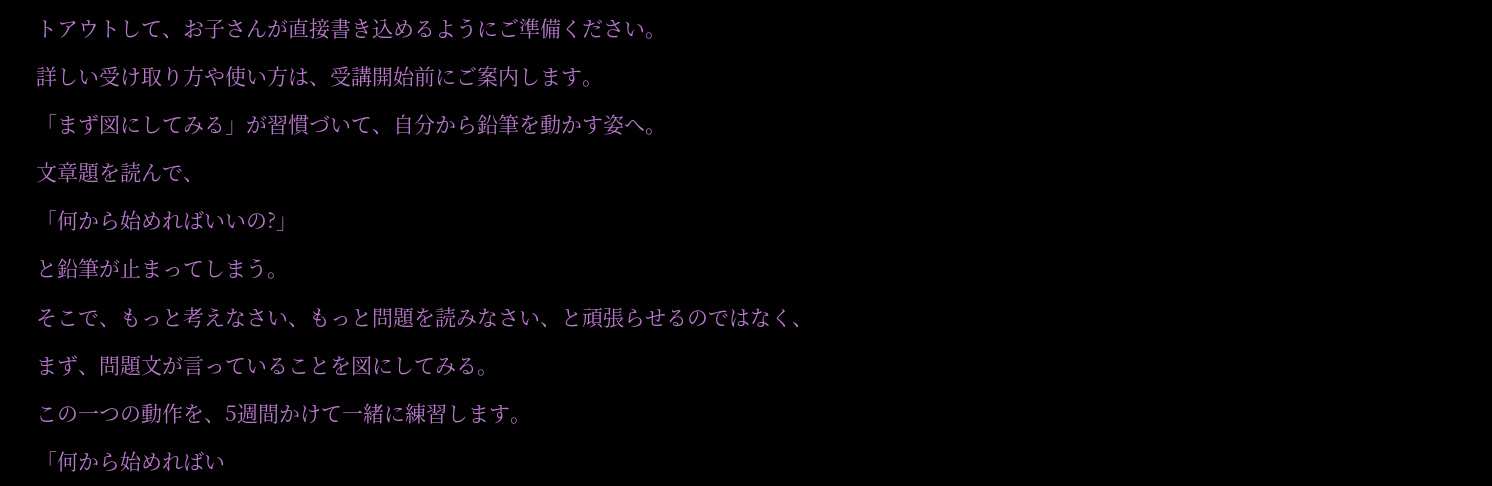トアウトして、お子さんが直接書き込めるようにご準備ください。

詳しい受け取り方や使い方は、受講開始前にご案内します。

「まず図にしてみる」が習慣づいて、自分から鉛筆を動かす姿へ。

文章題を読んで、

「何から始めればいいの?」

と鉛筆が止まってしまう。

そこで、もっと考えなさい、もっと問題を読みなさい、と頑張らせるのではなく、

まず、問題文が言っていることを図にしてみる。

この一つの動作を、5週間かけて一緒に練習します。

「何から始めればい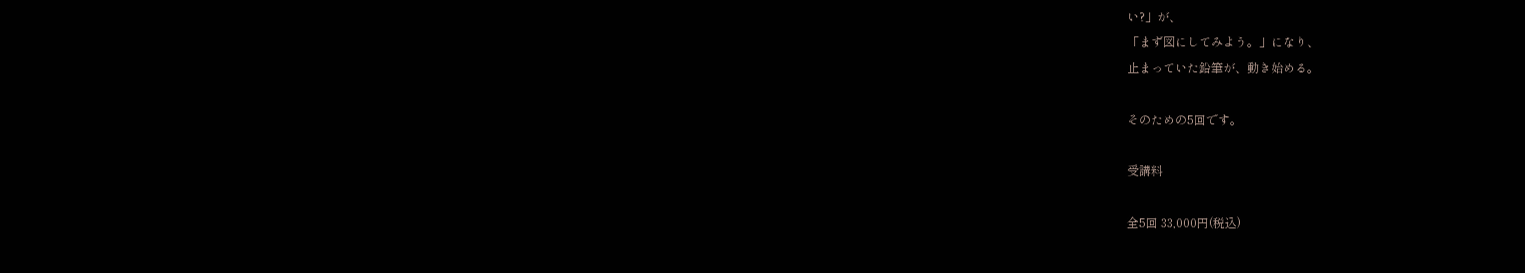い?」が、
「まず図にしてみよう。」になり、
止まっていた鉛筆が、動き始める。

そのための5回です。

受講料

全5回 33,000円(税込)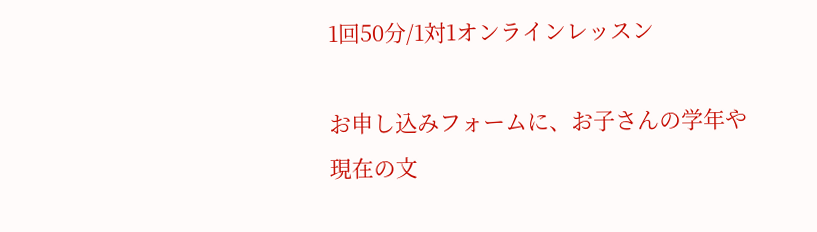1回50分/1対1オンラインレッスン

お申し込みフォームに、お子さんの学年や現在の文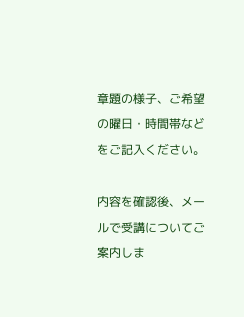章題の様子、ご希望の曜日・時間帯などをご記入ください。

内容を確認後、メールで受講についてご案内しま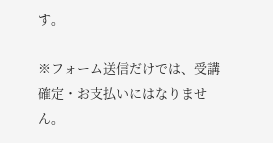す。

※フォーム送信だけでは、受講確定・お支払いにはなりません。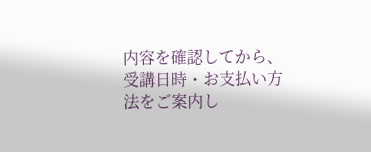内容を確認してから、受講日時・お支払い方法をご案内し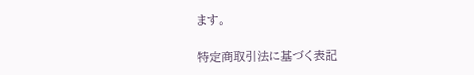ます。

特定商取引法に基づく表記